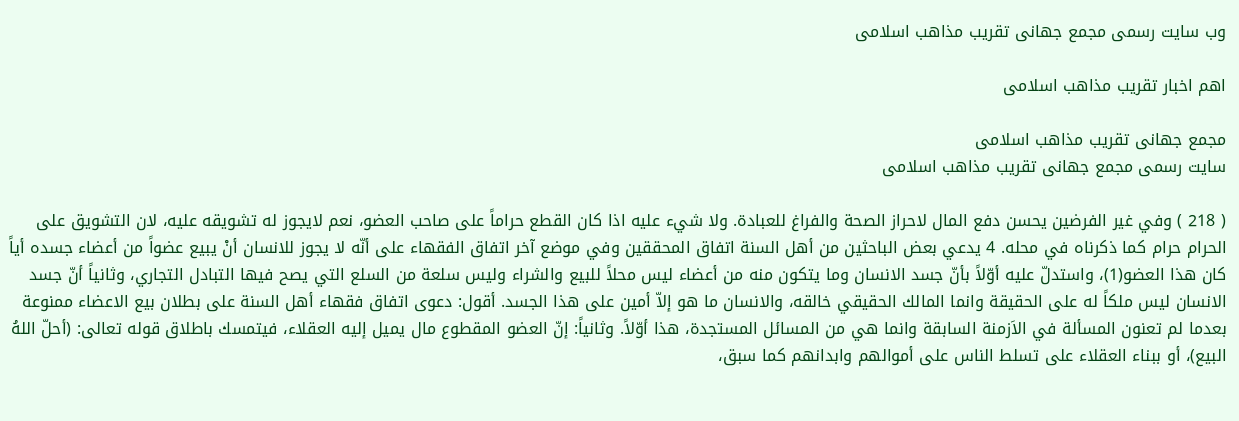وب سایت رسمی مجمع جهانى تقريب مذاهب اسلامى

اهم اخبار تقریب مذاهب اسلامی

مجمع جهانى تقريب مذاهب اسلامى
سایت رسمی مجمع جهانى تقريب مذاهب اسلامى

( 218 ) وفي غير الفرضين يحسن دفع المال لاحراز الصحة والفراغ للعبادة. ولا شيء عليه اذا كان القطع حراماً على صاحب العضو، نعم لايجوز له تشويقه عليه، لان التشويق على الحرام حرام كما ذكرناه في محله. 4 يدعي بعض الباحثين من أهل السنة اتفاق المحققين وفي موضع آخر اتفاق الفقهاء على أنّه لا يجوز للانسان أنْ يبيع عضواً من أعضاء جسده أياً كان هذا العضو(1)، واستدلّ عليه أوّلاً بأنّ جسد الانسان وما يتكون منه من أعضاء ليس محلاً للبيع والشراء وليس سلعة من السلع التي يصح فيها التبادل التجاري، وثانياً أنّ جسد الانسان ليس ملكاً له على الحقيقة وانما المالك الحقيقي خالقه، والانسان ما هو إلاّ أمين على هذا الجسد. أقول: دعوى اتفاق فقهاء أهل السنة على بطلان بيع الاعضاء ممنوعة بعدما لم تعنون المسألة في الاَزمنة السابقة وانما هي من المسائل المستجدة، هذا أوّلاً. وثانياً: إنّ العضو المقطوع مال يميل إليه العقلاء، فيتمسك باطلاق قوله تعالى: (أحلّ اللهُ البيع)، أو ببناء العقلاء على تسلط الناس على أموالهم وابدانهم كما سبق،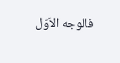فالوجه الاَوّل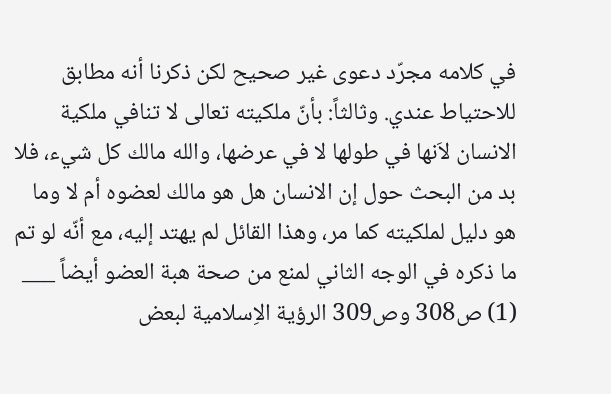في كلامه مجرّد دعوى غير صحيح لكن ذكرنا أنه مطابق للاحتياط عندي. وثالثاً: بأنّ ملكيته تعالى لا تنافي ملكية الانسان لاَنها في طولها لا في عرضها، والله مالك كل شيء، فلا بد من البحث حول إن الانسان هل هو مالك لعضوه أم لا وما هو دليل لملكيته كما مر، وهذا القائل لم يهتد إليه، مع أنّه لو تم ما ذكره في الوجه الثاني لمنع من صحة هبة العضو أيضاً ___ (1) ص308 وص309 الرؤية الاِسلامية لبعض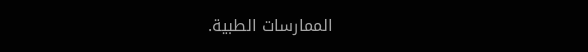الممارسات الطبية.